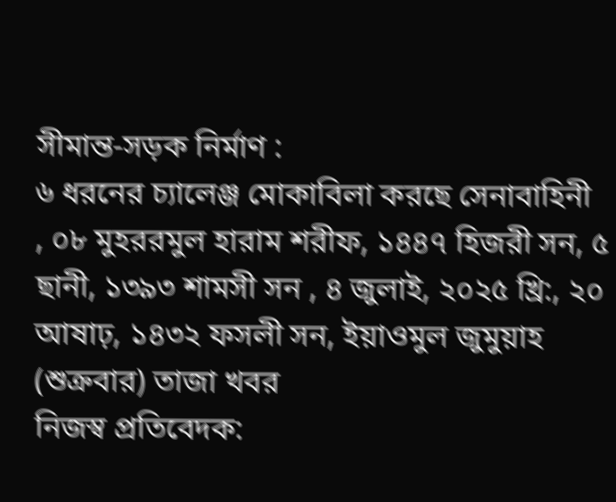সীমান্ত-সড়ক নির্মাণ :
৬ ধরনের চ্যালেঞ্জ মোকাবিলা করছে সেনাবাহিনী
, ০৮ মুহররমুল হারাম শরীফ, ১৪৪৭ হিজরী সন, ৫ ছানী, ১৩৯৩ শামসী সন , ৪ জুলাই, ২০২৫ খ্রি:, ২০ আষাঢ়, ১৪৩২ ফসলী সন, ইয়াওমুল জুমুয়াহ (শুক্রবার) তাজা খবর
নিজস্ব প্রতিবেদক: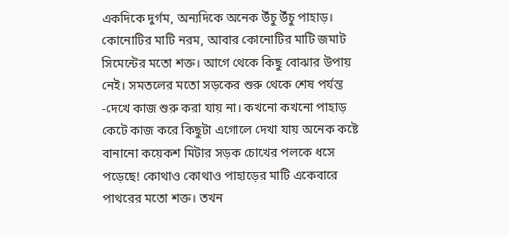একদিকে দুর্গম, অন্যদিকে অনেক উঁচু উঁচু পাহাড়। কোনোটির মাটি নরম, আবার কোনোটির মাটি জমাট সিমেন্টের মতো শক্ত। আগে থেকে কিছু বোঝার উপায় নেই। সমতলের মতো সড়কের শুরু থেকে শেষ পর্যন্ত -দেখে কাজ শুরু করা যায় না। কখনো কখনো পাহাড় কেটে কাজ করে কিছুটা এগোলে দেখা যায় অনেক কষ্টে বানানো কয়েকশ মিটার সড়ক চোখের পলকে ধসে পড়েছে! কোথাও কোথাও পাহাড়ের মাটি একেবারে পাথরের মতো শক্ত। তখন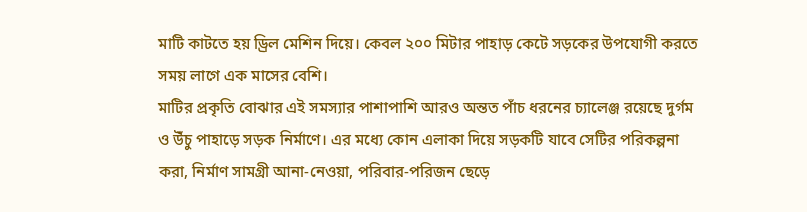মাটি কাটতে হয় ড্রিল মেশিন দিয়ে। কেবল ২০০ মিটার পাহাড় কেটে সড়কের উপযোগী করতে সময় লাগে এক মাসের বেশি।
মাটির প্রকৃতি বোঝার এই সমস্যার পাশাপাশি আরও অন্তত পাঁচ ধরনের চ্যালেঞ্জ রয়েছে দুর্গম ও উঁচু পাহাড়ে সড়ক নির্মাণে। এর মধ্যে কোন এলাকা দিয়ে সড়কটি যাবে সেটির পরিকল্পনা করা, নির্মাণ সামগ্রী আনা-নেওয়া, পরিবার-পরিজন ছেড়ে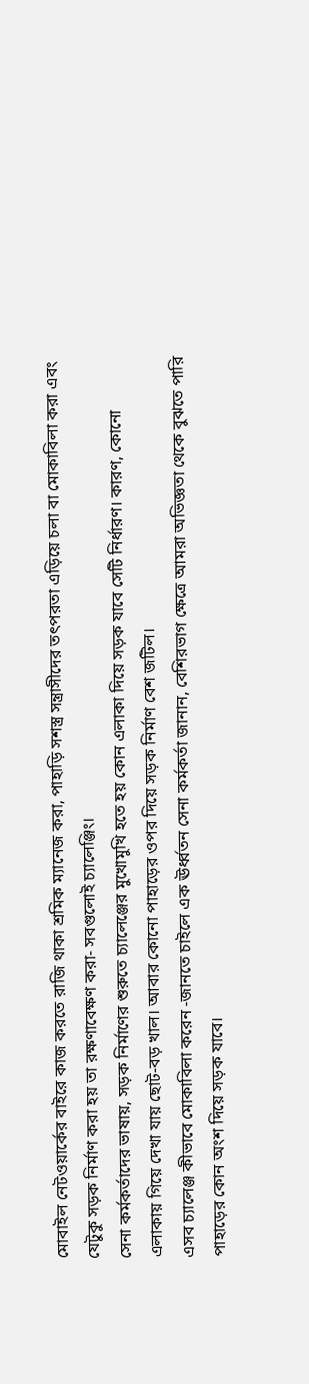মোবাইল নেটওয়ার্কের বাইরে কাজ করতে রাজি থাকা শ্রমিক ম্যানেজ করা, পাহাড়ি সশস্ত্র সন্ত্রাসীদের তৎপরতা এড়িয়ে চলা বা মোকাবিলা করা এবং যেটুকু সড়ক নির্মাণ করা হয় তা রক্ষণাবেক্ষণ করা- সবগুলোই চ্যালেঞ্জিং।
সেনা কর্মকর্তাদের ভাষায়, সড়ক নির্মাণের শুরুতে চ্যালেঞ্জের মুখোমুখি হতে হয় কোন এলাকা দিয়ে সড়ক যাবে সেটি নির্ধারণ। কারণ, কোনো এলাকায় গিয়ে দেখা যায় ছোট-বড় খাল। আবার কোনো পাহাড়ের ওপর দিয়ে সড়ক নির্মাণ বেশ জটিল।
এসব চ্যালেঞ্জ কীভাবে মোকাবিলা করেন -জানতে চাইলে এক ঊর্ধ্বতন সেনা কর্মকর্তা জানান, বেশিরভাগ ক্ষেত্রে আমরা অভিজ্ঞতা থেকে বুঝতে পারি পাহাড়ের কোন অংশ দিয়ে সড়ক যাবে।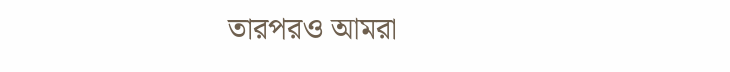তারপরও আমরা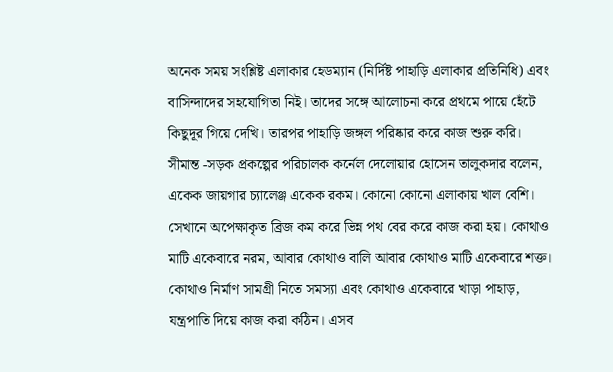অনেক সময় সংশ্লিষ্ট এলাকার হেডম্যান (নির্দিষ্ট পাহাড়ি এলাকার প্রতিনিধি) এবং বাসিন্দাদের সহযোগিতা নিই। তাদের সঙ্গে আলোচনা করে প্রথমে পায়ে হেঁটে কিছুদূর গিয়ে দেখি। তারপর পাহাড়ি জঙ্গল পরিষ্কার করে কাজ শুরু করি।
সীমান্ত -সড়ক প্রকল্পের পরিচালক কর্নেল দেলোয়ার হোসেন তালুকদার বলেন, একেক জায়গার চ্যালেঞ্জ একেক রকম। কোনো কোনো এলাকায় খাল বেশি। সেখানে অপেক্ষাকৃত ব্রিজ কম করে ভিন্ন পথ বের করে কাজ করা হয়। কোথাও মাটি একেবারে নরম, আবার কোথাও বালি আবার কোথাও মাটি একেবারে শক্ত। কোথাও নির্মাণ সামগ্রী নিতে সমস্যা এবং কোথাও একেবারে খাড়া পাহাড়, যন্ত্রপাতি দিয়ে কাজ করা কঠিন। এসব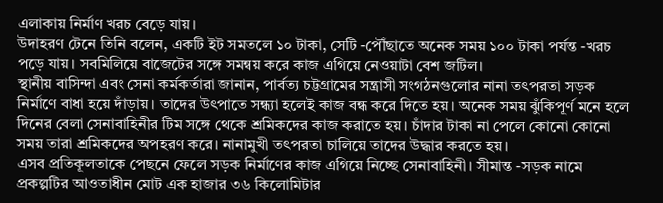এলাকায় নির্মাণ খরচ বেড়ে যায়।
উদাহরণ টেনে তিনি বলেন, একটি ইট সমতলে ১০ টাকা, সেটি -পৌঁছাতে অনেক সময় ১০০ টাকা পর্যন্ত -খরচ পড়ে যায়। সবমিলিয়ে বাজেটের সঙ্গে সমন্বয় করে কাজ এগিয়ে নেওয়াটা বেশ জটিল।
স্থানীয় বাসিন্দা এবং সেনা কর্মকর্তারা জানান, পার্বত্য চট্টগ্রামের সন্ত্রাসী সংগঠনগুলোর নানা তৎপরতা সড়ক নির্মাণে বাধা হয়ে দাঁড়ায়। তাদের উৎপাতে সন্ধ্যা হলেই কাজ বন্ধ করে দিতে হয়। অনেক সময় ঝুঁকিপূর্ণ মনে হলে দিনের বেলা সেনাবাহিনীর টিম সঙ্গে থেকে শ্রমিকদের কাজ করাতে হয়। চাঁদার টাকা না পেলে কোনো কোনো সময় তারা শ্রমিকদের অপহরণ করে। নানামুখী তৎপরতা চালিয়ে তাদের উদ্ধার করতে হয়।
এসব প্রতিকূলতাকে পেছনে ফেলে সড়ক নির্মাণের কাজ এগিয়ে নিচ্ছে সেনাবাহিনী। সীমান্ত -সড়ক নামে প্রকল্পটির আওতাধীন মোট এক হাজার ৩৬ কিলোমিটার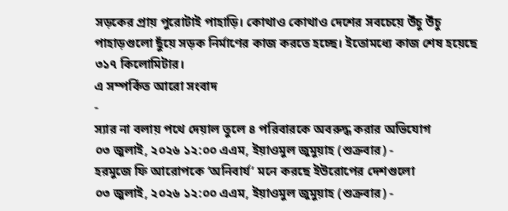সড়কের প্রায় পুরোটাই পাহাড়ি। কোথাও কোথাও দেশের সবচেয়ে উঁচু উঁচু পাহাড়গুলো ছুঁয়ে সড়ক নির্মাণের কাজ করতে হচ্ছে। ইতোমধ্যে কাজ শেষ হয়েছে ৩১৭ কিলোমিটার।
এ সম্পর্কিত আরো সংবাদ
-
স্যার না বলায় পথে দেয়াল তুলে ৪ পরিবারকে অবরুদ্ধ করার অভিযোগ
০৩ জুলাই, ২০২৬ ১২:০০ এএম, ইয়াওমুল জুমুয়াহ (শুক্রবার) -
হরমুজে ফি আরোপকে ‘অনিবার্য’ মনে করছে ইউরোপের দেশগুলো
০৩ জুলাই, ২০২৬ ১২:০০ এএম, ইয়াওমুল জুমুয়াহ (শুক্রবার) -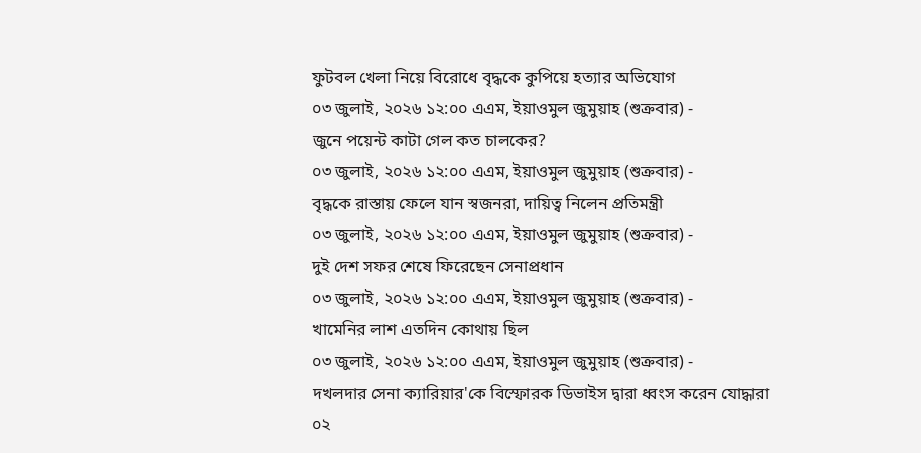ফুটবল খেলা নিয়ে বিরোধে বৃদ্ধকে কুপিয়ে হত্যার অভিযোগ
০৩ জুলাই, ২০২৬ ১২:০০ এএম, ইয়াওমুল জুমুয়াহ (শুক্রবার) -
জুনে পয়েন্ট কাটা গেল কত চালকের?
০৩ জুলাই, ২০২৬ ১২:০০ এএম, ইয়াওমুল জুমুয়াহ (শুক্রবার) -
বৃদ্ধকে রাস্তায় ফেলে যান স্বজনরা, দায়িত্ব নিলেন প্রতিমন্ত্রী
০৩ জুলাই, ২০২৬ ১২:০০ এএম, ইয়াওমুল জুমুয়াহ (শুক্রবার) -
দুই দেশ সফর শেষে ফিরেছেন সেনাপ্রধান
০৩ জুলাই, ২০২৬ ১২:০০ এএম, ইয়াওমুল জুমুয়াহ (শুক্রবার) -
খামেনির লাশ এতদিন কোথায় ছিল
০৩ জুলাই, ২০২৬ ১২:০০ এএম, ইয়াওমুল জুমুয়াহ (শুক্রবার) -
দখলদার সেনা ক্যারিয়ার'কে বিস্ফোরক ডিভাইস দ্বারা ধ্বংস করেন যোদ্ধারা
০২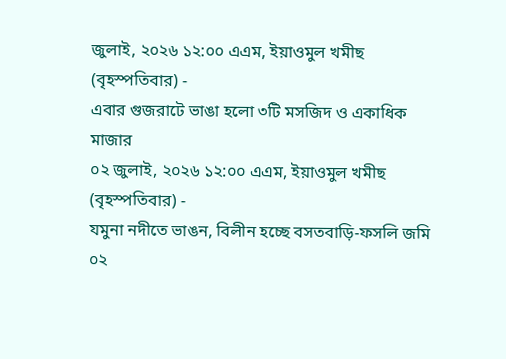জুলাই, ২০২৬ ১২:০০ এএম, ইয়াওমুল খমীছ (বৃহস্পতিবার) -
এবার গুজরাটে ভাঙা হলো ৩টি মসজিদ ও একাধিক মাজার
০২ জুলাই, ২০২৬ ১২:০০ এএম, ইয়াওমুল খমীছ (বৃহস্পতিবার) -
যমুনা নদীতে ভাঙন, বিলীন হচ্ছে বসতবাড়ি-ফসলি জমি
০২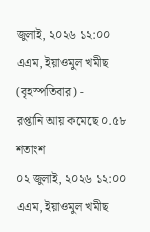জুলাই, ২০২৬ ১২:০০ এএম, ইয়াওমুল খমীছ (বৃহস্পতিবার) -
রপ্তানি আয় কমেছে ০.৫৮ শতাংশ
০২ জুলাই, ২০২৬ ১২:০০ এএম, ইয়াওমুল খমীছ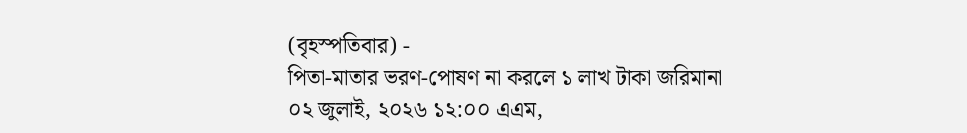(বৃহস্পতিবার) -
পিতা-মাতার ভরণ-পোষণ না করলে ১ লাখ টাকা জরিমানা
০২ জুলাই, ২০২৬ ১২:০০ এএম,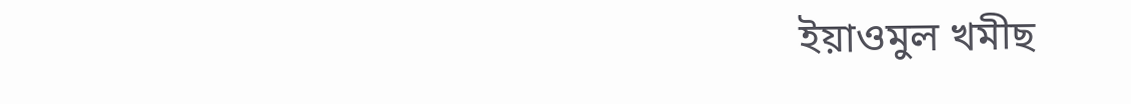ইয়াওমুল খমীছ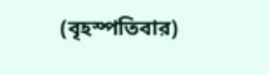(বৃহস্পতিবার)